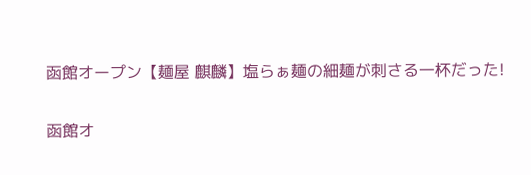函館オープン【麺屋 麒麟】塩らぁ麺の細麺が刺さる一杯だった!

函館オ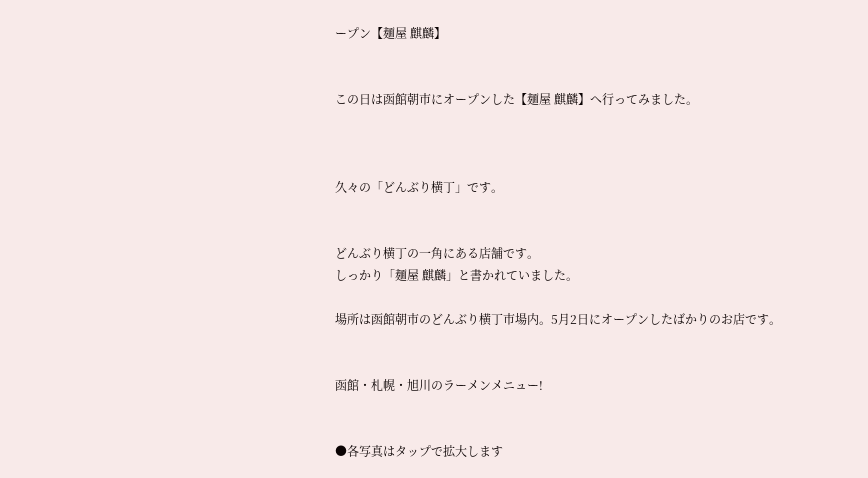ープン【麺屋 麒麟】


この日は函館朝市にオープンした【麺屋 麒麟】へ行ってみました。



久々の「どんぶり横丁」です。


どんぶり横丁の一角にある店舗です。
しっかり「麺屋 麒麟」と書かれていました。

場所は函館朝市のどんぶり横丁市場内。5月2日にオープンしたばかりのお店です。


函館・札幌・旭川のラーメンメニュー!


●各写真はタップで拡大します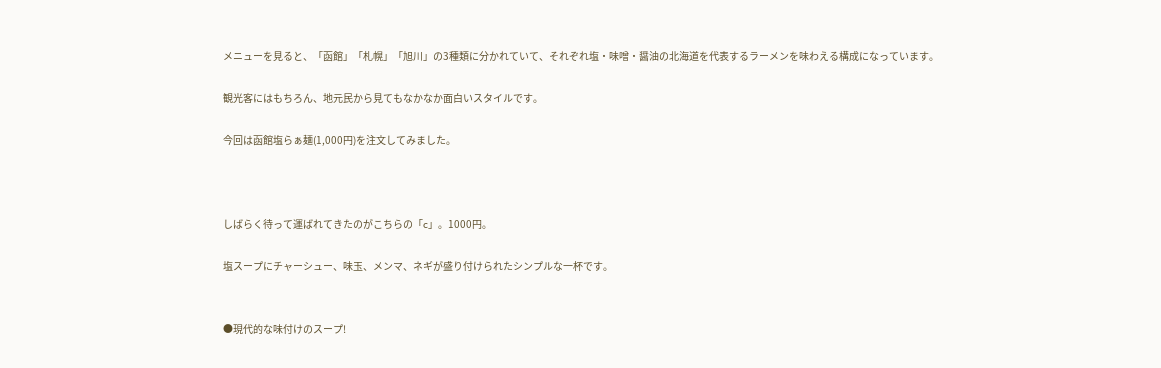メニューを見ると、「函館」「札幌」「旭川」の3種類に分かれていて、それぞれ塩・味噌・醤油の北海道を代表するラーメンを味わえる構成になっています。

観光客にはもちろん、地元民から見てもなかなか面白いスタイルです。

今回は函館塩らぁ麺(1,000円)を注文してみました。



しばらく待って運ばれてきたのがこちらの「c」。1000円。

塩スープにチャーシュー、味玉、メンマ、ネギが盛り付けられたシンプルな一杯です。


●現代的な味付けのスープ!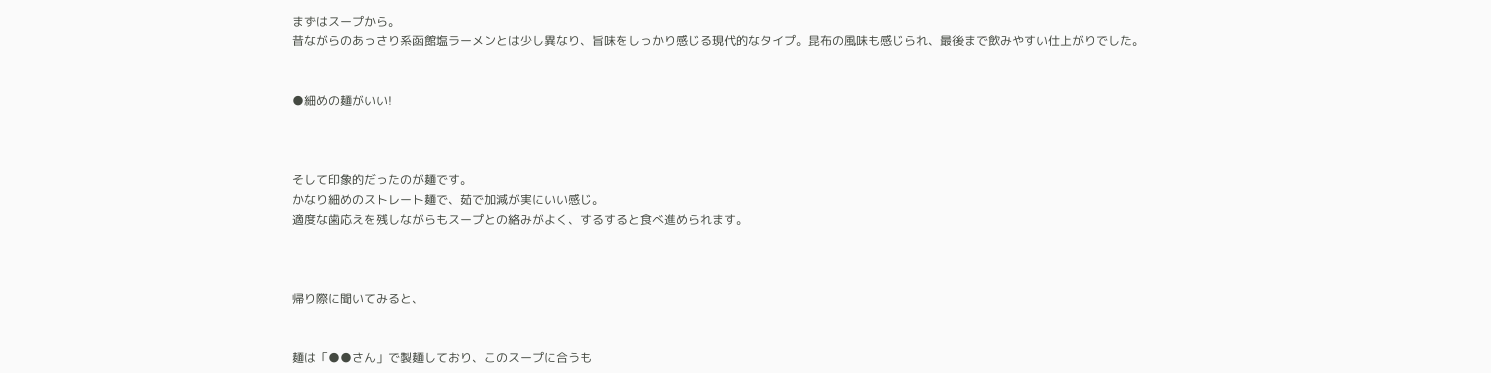まずはスープから。
昔ながらのあっさり系函館塩ラーメンとは少し異なり、旨味をしっかり感じる現代的なタイプ。昆布の風味も感じられ、最後まで飲みやすい仕上がりでした。


●細めの麺がいい!



そして印象的だったのが麺です。
かなり細めのストレート麺で、茹で加減が実にいい感じ。
適度な歯応えを残しながらもスープとの絡みがよく、するすると食べ進められます。



帰り際に聞いてみると、


麺は「●●さん」で製麺しており、このスープに合うも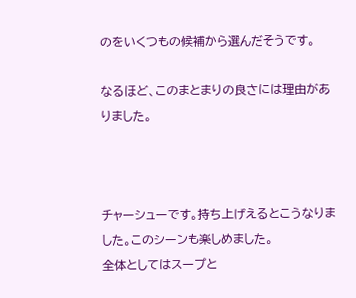のをいくつもの候補から選んだそうです。

なるほど、このまとまりの良さには理由がありました。



チャーシューです。持ち上げえるとこうなりました。このシーンも楽しめました。
全体としてはスープと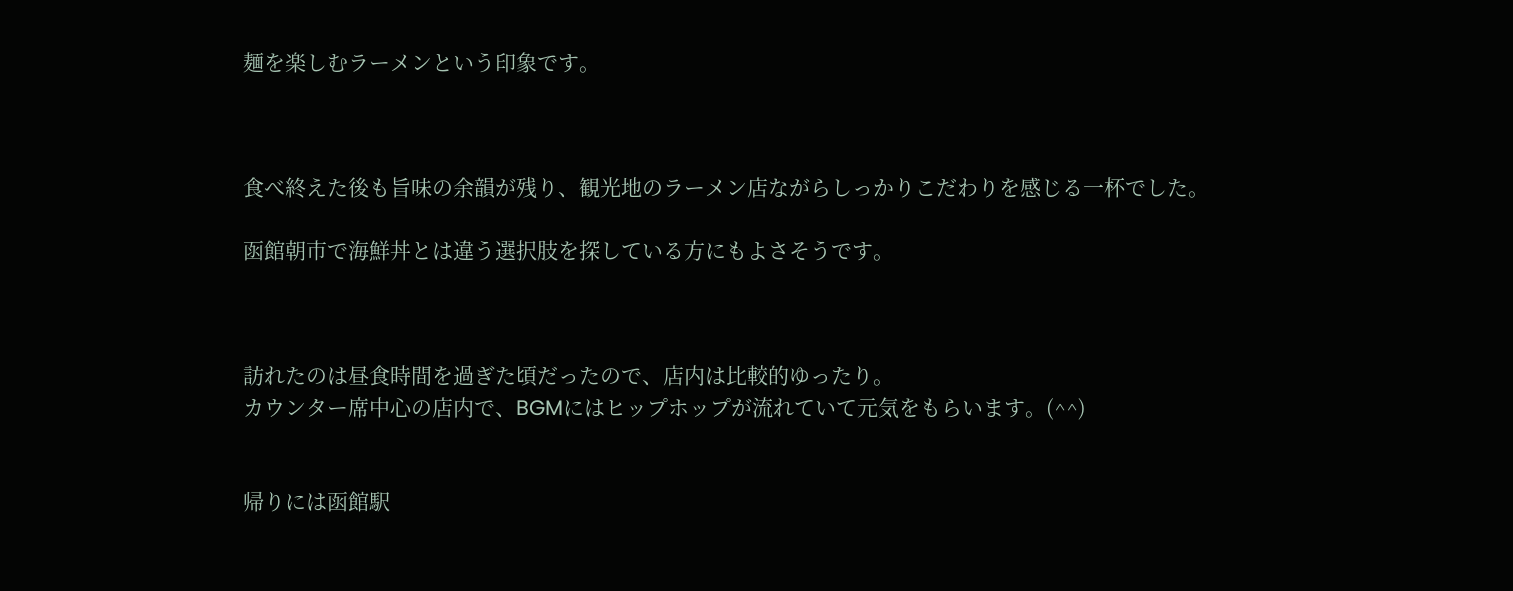麺を楽しむラーメンという印象です。



食べ終えた後も旨味の余韻が残り、観光地のラーメン店ながらしっかりこだわりを感じる一杯でした。

函館朝市で海鮮丼とは違う選択肢を探している方にもよさそうです。



訪れたのは昼食時間を過ぎた頃だったので、店内は比較的ゆったり。
カウンター席中心の店内で、BGMにはヒップホップが流れていて元気をもらいます。(^^)


帰りには函館駅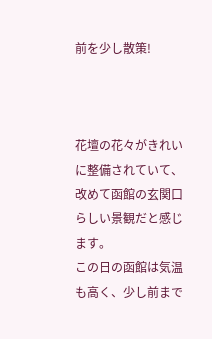前を少し散策!



花壇の花々がきれいに整備されていて、改めて函館の玄関口らしい景観だと感じます。
この日の函館は気温も高く、少し前まで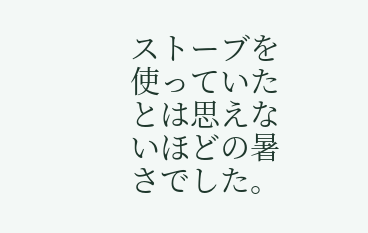ストーブを使っていたとは思えないほどの暑さでした。